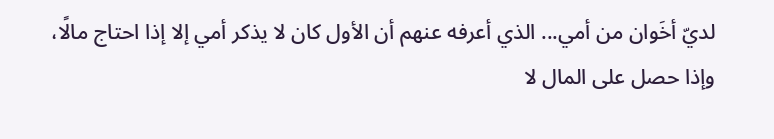لديّ أخَوان من أمي... الذي أعرفه عنهم أن الأول كان لا يذكر أمي إلا إذا احتاج مالًا، وإذا حصل على المال لا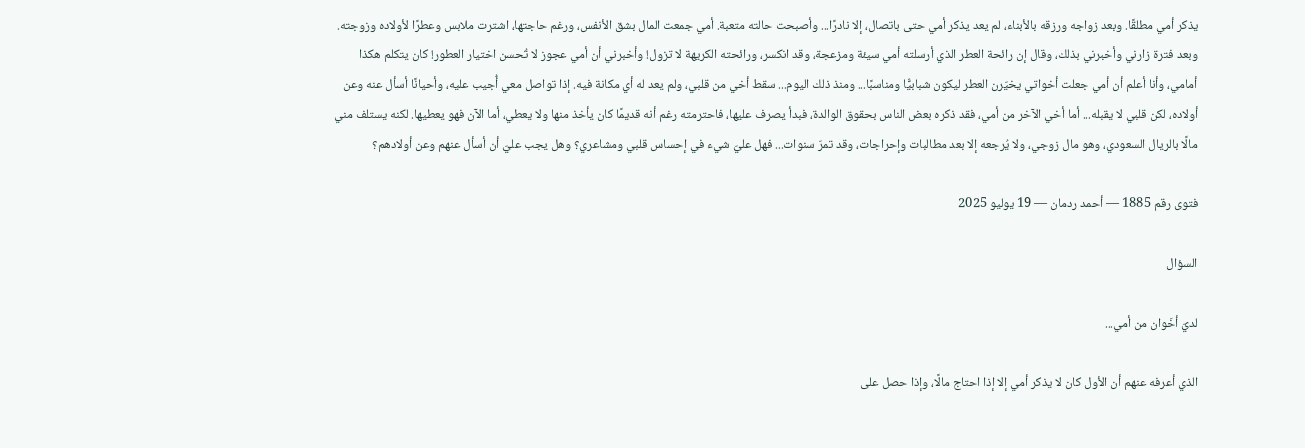يذكر أمي مطلقًا. وبعد زواجه ورزقه بالأبناء، لم يعد يذكر أمي حتى باتصال، إلا نادرًا... وأصبحت حالته متعبة. أمي جمعت المال بشق الأنفس، ورغم حاجتها، اشترت ملابس وعطرًا لأولاده وزوجته. وبعد فترة زارني وأخبرني بذلك، وقال إن رائحة العطر الذي أرسلته أمي سيئة ومزعجة، وقد انكسر، ورائحته الكريهة لا تزول! وأخبرني أن أمي عجوز لا تُحسن اختيار العطور! كان يتكلم هكذا أمامي، وأنا أعلم أن أمي جعلت أخواتي يخيّرن العطر ليكون شبابيًّا ومناسبًا... ومنذ ذلك اليوم... سقط أخي من قلبي، ولم يعد له أي مكانة فيه. إذا تواصل معي أُجيب عليه، وأحيانًا أسأل عنه وعن أولاده، لكن قلبي لا يقبله... أما أخي الآخر من أمي، فقد ذكره بعض الناس بحقوق الوالدة، فبدأ يصرف عليها، فاحترمته رغم أنه قديمًا كان يأخذ منها ولا يعطي، أما الآن فهو يعطيها. لكنه يستلف مني مالًا بالريال السعودي، وهو مال زوجي، ولا يُرجعه إلا بعد مطالبات وإحراجات، وقد تمرّ سنوات... فهل عليّ شيء في إحساس قلبي ومشاعري؟ وهل يجب عليّ أن أسأل عنهم وعن أولادهم؟

فتوى رقم 1885 — أحمد ردمان — 19 يوليو 2025

السؤال

لديّ أخَوان من أمي...

الذي أعرفه عنهم أن الأول كان لا يذكر أمي إلا إذا احتاج مالًا، وإذا حصل على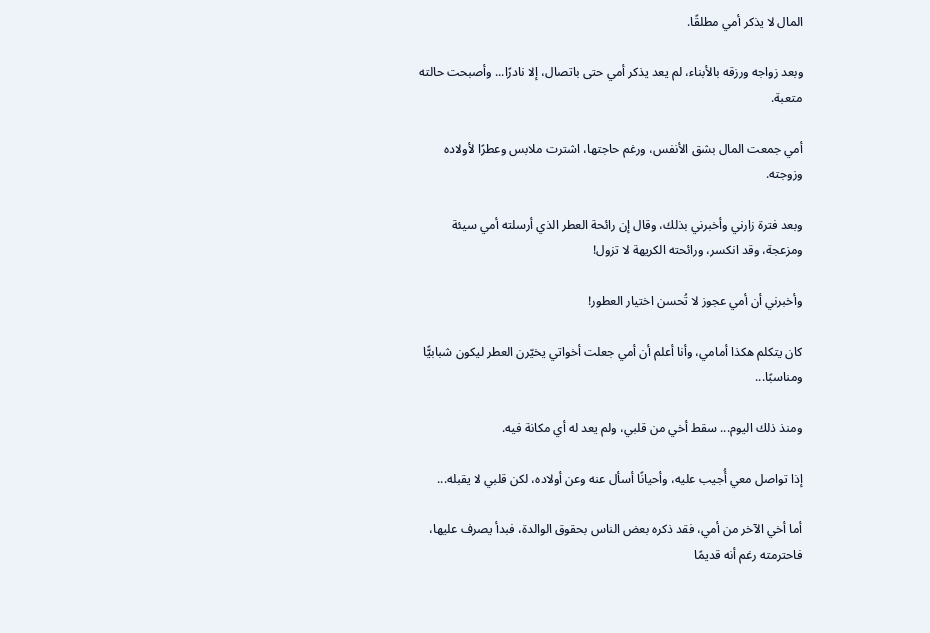المال لا يذكر أمي مطلقًا.

وبعد زواجه ورزقه بالأبناء، لم يعد يذكر أمي حتى باتصال، إلا نادرًا... وأصبحت حالته متعبة.

أمي جمعت المال بشق الأنفس، ورغم حاجتها، اشترت ملابس وعطرًا لأولاده وزوجته.

وبعد فترة زارني وأخبرني بذلك، وقال إن رائحة العطر الذي أرسلته أمي سيئة ومزعجة، وقد انكسر، ورائحته الكريهة لا تزول!

وأخبرني أن أمي عجوز لا تُحسن اختيار العطور!

كان يتكلم هكذا أمامي، وأنا أعلم أن أمي جعلت أخواتي يخيّرن العطر ليكون شبابيًّا ومناسبًا...

ومنذ ذلك اليوم... سقط أخي من قلبي، ولم يعد له أي مكانة فيه.

إذا تواصل معي أُجيب عليه، وأحيانًا أسأل عنه وعن أولاده، لكن قلبي لا يقبله...

أما أخي الآخر من أمي، فقد ذكره بعض الناس بحقوق الوالدة، فبدأ يصرف عليها، فاحترمته رغم أنه قديمًا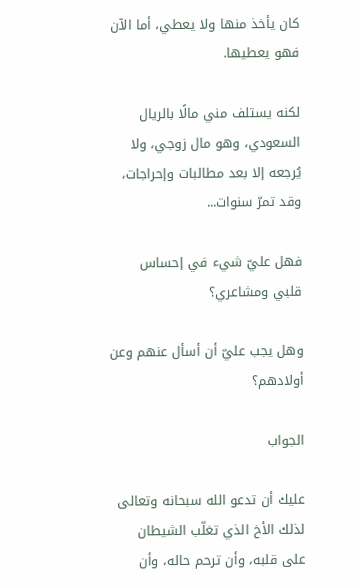كان يأخذ منها ولا يعطي، أما الآن فهو يعطيها.

لكنه يستلف مني مالًا بالريال السعودي، وهو مال زوجي، ولا يُرجعه إلا بعد مطالبات وإحراجات، وقد تمرّ سنوات...

فهل عليّ شيء في إحساس قلبي ومشاعري؟

وهل يجب عليّ أن أسأل عنهم وعن أولادهم؟

الجواب

عليك أن تدعو الله سبحانه وتعالى لذلك الأخ الذي تغلّب الشيطان على قلبه، وأن ترحم حاله، وأن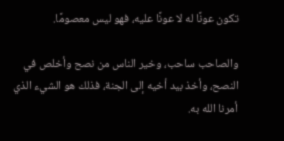تكون عونًا له لا عونًا عليه، فهو ليس معصومًا.

والصاحب ساحب، وخير الناس من نصح وأخلص في النصح، وأخذ بيد أخيه إلى الجنة، فذلك هو الشيء الذي أمرنا الله به.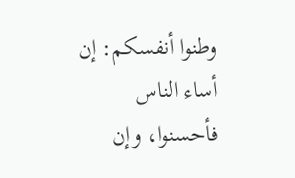وطنوا أنفسكم: إن أساء الناس فأحسنوا، وإن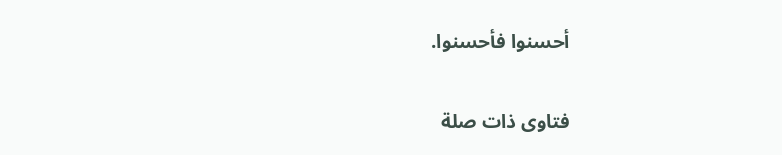أحسنوا فأحسنوا.

فتاوى ذات صلة